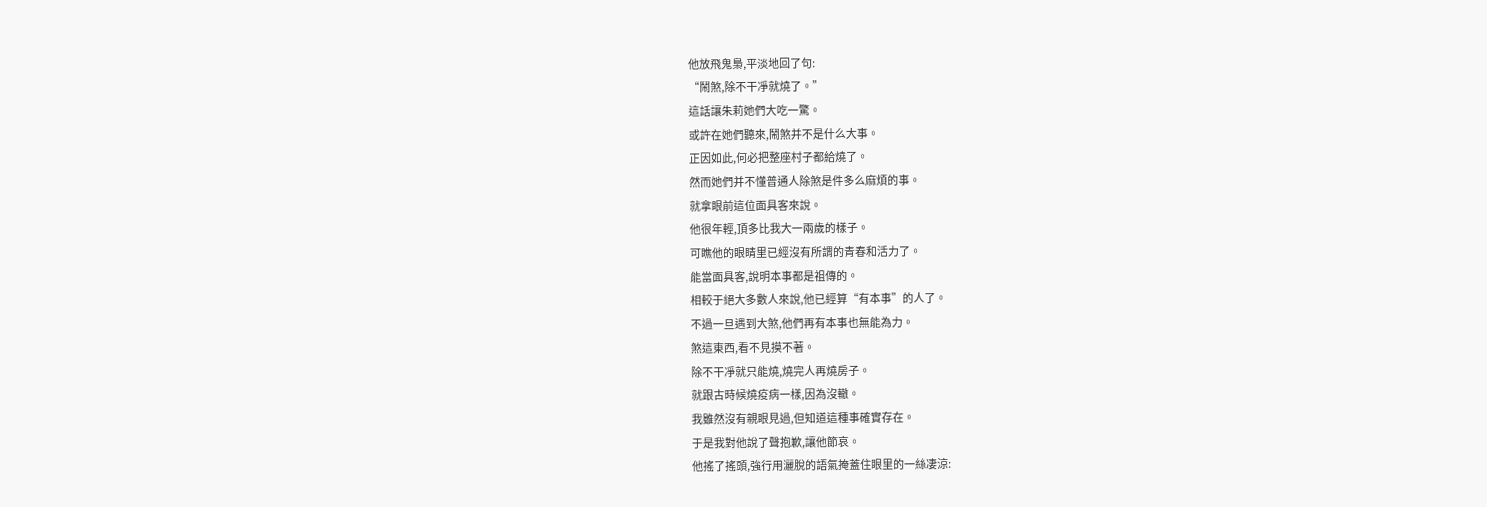他放飛鬼梟,平淡地回了句:
“鬧煞,除不干凈就燒了。”
這話讓朱莉她們大吃一驚。
或許在她們聽來,鬧煞并不是什么大事。
正因如此,何必把整座村子都給燒了。
然而她們并不懂普通人除煞是件多么麻煩的事。
就拿眼前這位面具客來說。
他很年輕,頂多比我大一兩歲的樣子。
可瞧他的眼睛里已經沒有所謂的青春和活力了。
能當面具客,說明本事都是祖傳的。
相較于絕大多數人來說,他已經算“有本事”的人了。
不過一旦遇到大煞,他們再有本事也無能為力。
煞這東西,看不見摸不著。
除不干凈就只能燒,燒完人再燒房子。
就跟古時候燒疫病一樣,因為沒轍。
我雖然沒有親眼見過,但知道這種事確實存在。
于是我對他說了聲抱歉,讓他節哀。
他搖了搖頭,強行用灑脫的語氣掩蓋住眼里的一絲凄涼: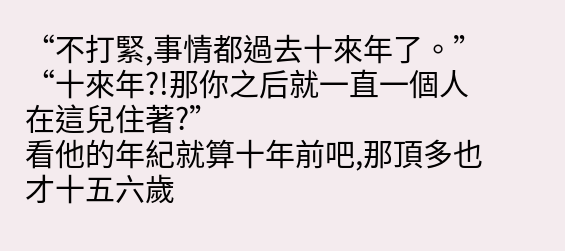“不打緊,事情都過去十來年了。”
“十來年?!那你之后就一直一個人在這兒住著?”
看他的年紀就算十年前吧,那頂多也才十五六歲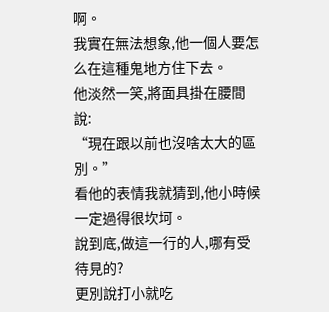啊。
我實在無法想象,他一個人要怎么在這種鬼地方住下去。
他淡然一笑,將面具掛在腰間說:
“現在跟以前也沒啥太大的區別。”
看他的表情我就猜到,他小時候一定過得很坎坷。
說到底,做這一行的人,哪有受待見的?
更別說打小就吃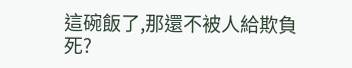這碗飯了,那還不被人給欺負死?